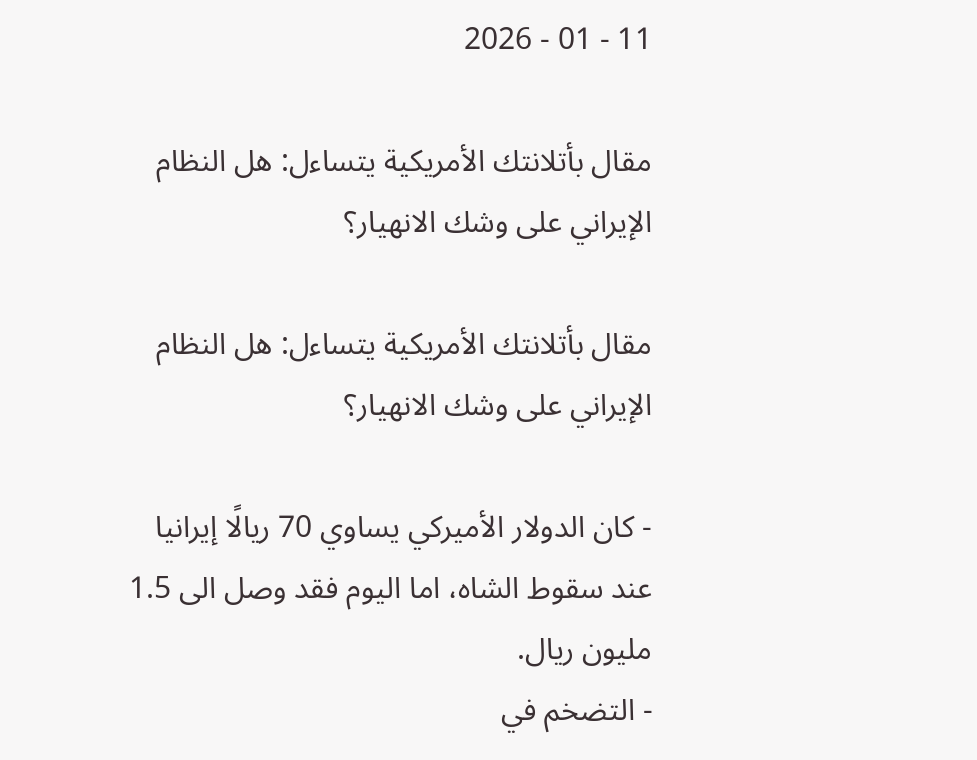11 - 01 - 2026

مقال بأتلانتك الأمريكية يتساءل: هل النظام الإيراني على وشك الانهيار؟

مقال بأتلانتك الأمريكية يتساءل: هل النظام الإيراني على وشك الانهيار؟

- كان الدولار الأميركي يساوي 70 ريالًا إيرانيا عند سقوط الشاه، اما اليوم فقد وصل الى 1.5 مليون ريال.
- التضخم في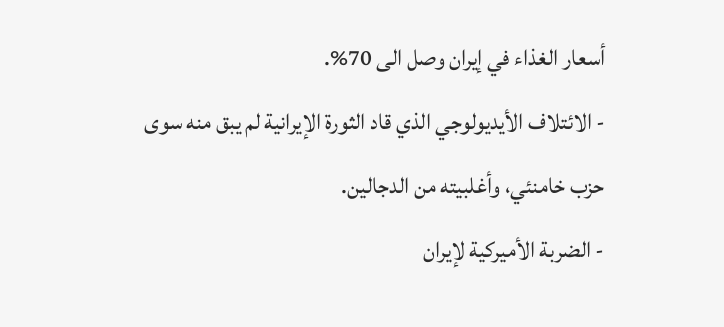أسعار الغذاء في إيران وصل الى 70%.
- الائتلاف الأيديولوجي الذي قاد الثورة الإيرانية لم يبق منه سوى حزب خامنئي، وأغلبيته من الدجالين.
- الضربة الأميركية لإيران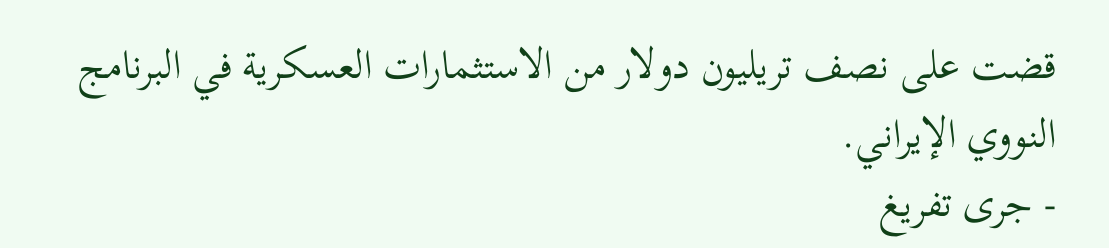قضت على نصف تريليون دولار من الاستثمارات العسكرية في البرنامج النووي الإيراني.
- جرى تفريغ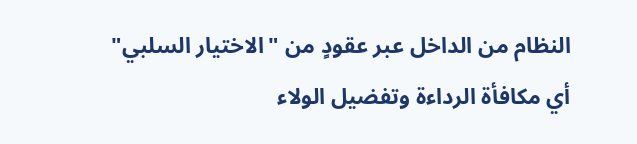النظام من الداخل عبر عقودٍ من "الاختيار السلبي" أي مكافأة الرداءة وتفضيل الولاء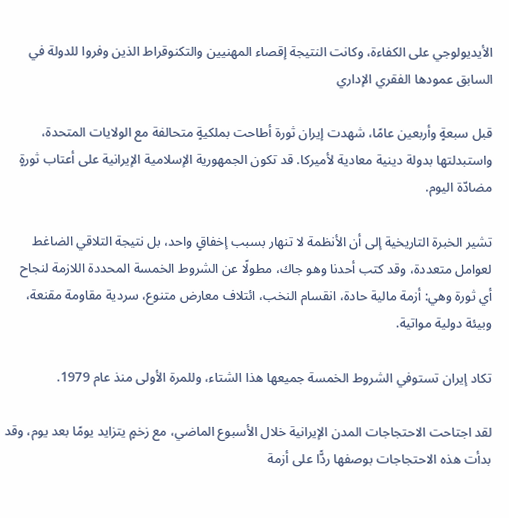الأيديولوجي على الكفاءة، وكانت النتيجة إقصاء المهنيين والتكنوقراط الذين وفروا للدولة في السابق عمودها الفقري الإداري

قبل سبعةٍ وأربعين عامًا، شهدت إيران ثورة أطاحت بملكيةٍ متحالفة مع الولايات المتحدة، واستبدلتها بدولة دينية معادية لأميركا. قد تكون الجمهورية الإسلامية الإيرانية على أعتاب ثورةٍ مضادّة اليوم.

تشير الخبرة التاريخية إلى أن الأنظمة لا تنهار بسبب إخفاقٍ واحد، بل نتيجة التلاقي الضاغط لعوامل متعددة، وقد كتب أحدنا وهو جاك، مطولًا عن الشروط الخمسة المحددة اللازمة لنجاح أي ثورة وهي: أزمة مالية حادة، انقسام النخب، ائتلاف معارض متنوع، سردية مقاومة مقنعة، وبيئة دولية مواتية.

تكاد إيران تستوفي الشروط الخمسة جميعها هذا الشتاء، وللمرة الأولى منذ عام 1979.

لقد اجتاحت الاحتجاجات المدن الإيرانية خلال الأسبوع الماضي، مع زخمٍ يتزايد يومًا بعد يوم، وقد بدأت هذه الاحتجاجات بوصفها ردًّا على أزمة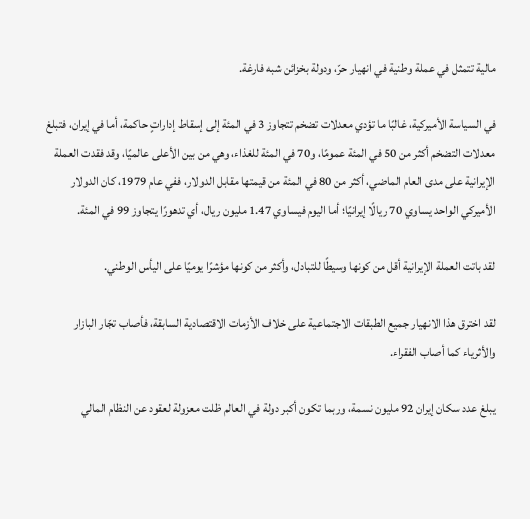مالية تتمثل في عملة وطنية في انهيار حرّ، ودولة بخزائن شبه فارغة.

في السياسة الأميركية، غالبًا ما تؤدي معدلات تضخم تتجاوز 3 في المئة إلى إسقاط إداراتٍ حاكمة، أما في إيران، فتبلغ معدلات التضخم أكثر من 50 في المئة عمومًا، و70 في المئة للغذاء، وهي من بين الأعلى عالميًا، وقد فقدت العملة الإيرانية على مدى العام الماضي، أكثر من 80 في المئة من قيمتها مقابل الدولار، ففي عام 1979، كان الدولار الأميركي الواحد يساوي 70 ريالًا إيرانيًا؛ أما اليوم فيساوي 1.47 مليون ريال، أي تدهورًا يتجاوز 99 في المئة.

لقد باتت العملة الإيرانية أقل من كونها وسيطًا للتبادل، وأكثر من كونها مؤشرًا يوميًا على اليأس الوطني.

لقد اخترق هذا الانهيار جميع الطبقات الاجتماعية على خلاف الأزمات الاقتصادية السابقة، فأصاب تجّار البازار والأثرياء كما أصاب الفقراء.

يبلغ عدد سكان إيران 92 مليون نسمة، وربما تكون أكبر دولة في العالم ظلت معزولة لعقود عن النظام المالي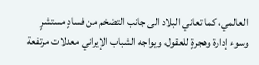العالمي، كما تعاني البلاد الى جانب التضخم من فسادٍ مستشرٍ وسوء إدارة وهجرةٍ للعقول، ويواجه الشباب الإيراني معدلات مرتفعة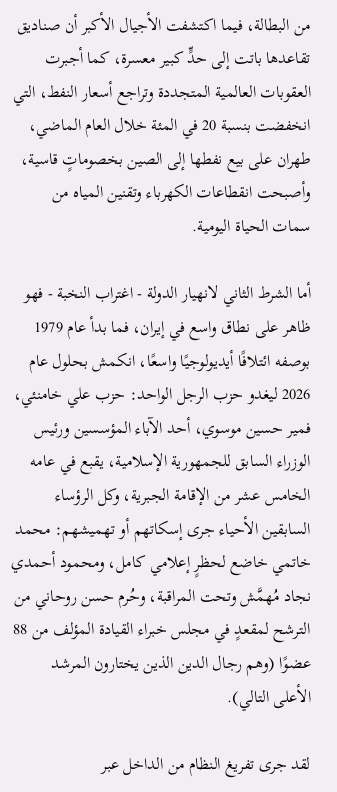من البطالة، فيما اكتشفت الأجيال الأكبر أن صناديق تقاعدها باتت إلى حدٍّ كبير معسرة، كما أجبرت العقوبات العالمية المتجددة وتراجع أسعار النفط، التي انخفضت بنسبة 20 في المئة خلال العام الماضي، طهران على بيع نفطها إلى الصين بخصوماتٍ قاسية، وأصبحت انقطاعات الكهرباء وتقنين المياه من سمات الحياة اليومية.

أما الشرط الثاني لانهيار الدولة - اغتراب النخبة - فهو ظاهر على نطاق واسع في إيران، فما بدأ عام 1979 بوصفه ائتلافًا أيديولوجيًا واسعًا، انكمش بحلول عام 2026 ليغدو حزب الرجل الواحد: حزب علي خامنئي، فمير حسين موسوي، أحد الآباء المؤسسين ورئيس الوزراء السابق للجمهورية الإسلامية، يقبع في عامه الخامس عشر من الإقامة الجبرية، وكل الرؤساء السابقين الأحياء جرى إسكاتهم أو تهميشهم: محمد خاتمي خاضع لحظرٍ إعلامي كامل، ومحمود أحمدي نجاد مُهمَّش وتحت المراقبة، وحُرم حسن روحاني من الترشح لمقعدٍ في مجلس خبراء القيادة المؤلف من 88 عضوًا (وهم رجال الدين الذين يختارون المرشد الأعلى التالي).

لقد جرى تفريغ النظام من الداخل عبر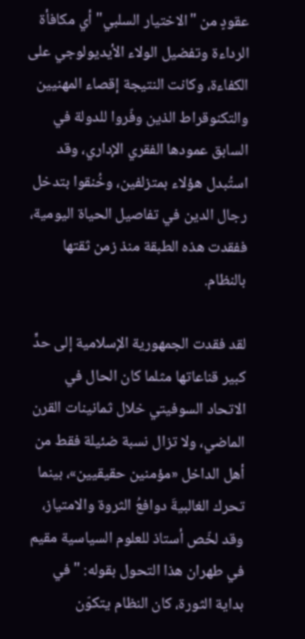عقودٍ من "الاختيار السلبي" أي مكافأة الرداءة وتفضيل الولاء الأيديولوجي على الكفاءة، وكانت النتيجة إقصاء المهنيين والتكنوقراط الذين وفّروا للدولة في السابق عمودها الفقري الإداري، وقد استُبدل هؤلاء بمتزلفين، وخُنقوا بتدخل رجال الدين في تفاصيل الحياة اليومية، ففقدت هذه الطبقة منذ زمن ثقتها بالنظام.

لقد فقدت الجمهورية الإسلامية إلى حدٍّ كبير قناعاتها مثلما كان الحال في الاتحاد السوفيتي خلال ثمانينات القرن الماضي، ولا تزال نسبة ضئيلة فقط من أهل الداخل «مؤمنين حقيقيين»، بينما تحرك الغالبيةَ دوافعُ الثروة والامتياز، وقد لخّص أستاذ للعلوم السياسية مقيم في طهران هذا التحول بقوله: "في بداية الثورة، كان النظام يتكوّن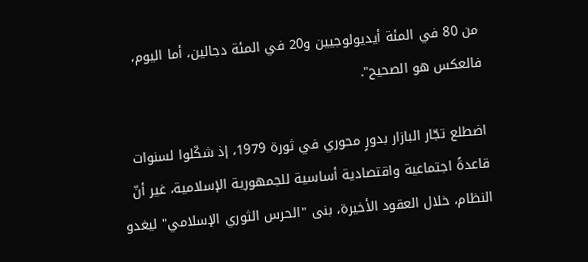من 80 في المئة أيديولوجيين و20 في المئة دجالين، أما اليوم، فالعكس هو الصحيح".

اضطلع تجّار البازار بدورٍ محوري في ثورة 1979، إذ شكّلوا لسنوات قاعدةً اجتماعية واقتصادية أساسية للجمهورية الإسلامية، غير أنّ النظام، خلال العقود الأخيرة، بنى "الحرس الثوري الإسلامي" ليغدو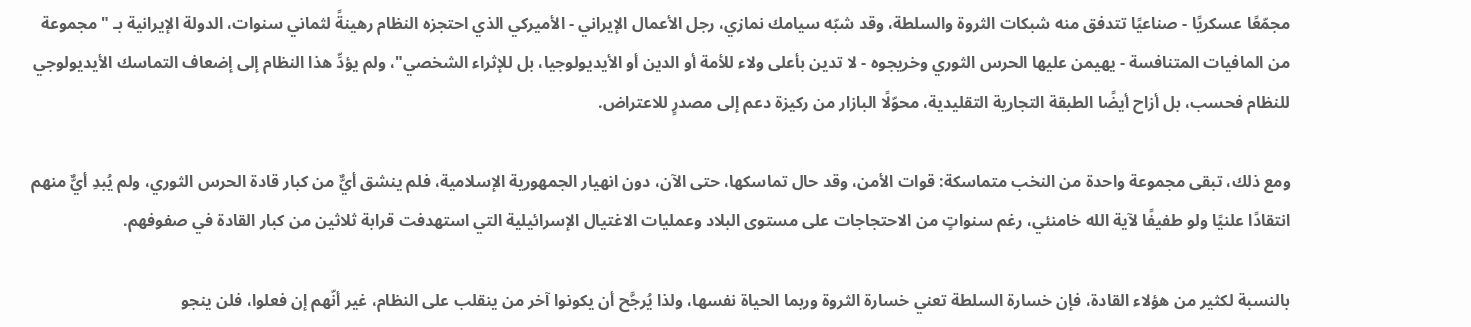مجمّعًا عسكريًا - صناعيًا تتدفق منه شبكات الثروة والسلطة، وقد شبّه سيامك نمازي، رجل الأعمال الإيراني - الأميركي الذي احتجزه النظام رهينةً لثماني سنوات، الدولة الإيرانية بـ "مجموعة من المافيات المتنافسة - يهيمن عليها الحرس الثوري وخريجوه - لا تدين بأعلى ولاء للأمة أو الدين أو الأيديولوجيا، بل للإثراء الشخصي"، ولم يؤدِّ هذا النظام إلى إضعاف التماسك الأيديولوجي للنظام فحسب، بل أزاح أيضًا الطبقة التجارية التقليدية، محوّلًا البازار من ركيزة دعم إلى مصدرٍ للاعتراض.

ومع ذلك، تبقى مجموعة واحدة من النخب متماسكة: قوات الأمن، وقد حال تماسكها، حتى الآن، دون انهيار الجمهورية الإسلامية، فلم ينشق أيٌّ من كبار قادة الحرس الثوري، ولم يُبدِ أيٌّ منهم انتقادًا علنيًا ولو طفيفًا لآية الله خامنئي، رغم سنواتٍ من الاحتجاجات على مستوى البلاد وعمليات الاغتيال الإسرائيلية التي استهدفت قرابة ثلاثين من كبار القادة في صفوفهم.

بالنسبة لكثير من هؤلاء القادة، فإن خسارة السلطة تعني خسارة الثروة وربما الحياة نفسها، ولذا يُرجَّح أن يكونوا آخر من ينقلب على النظام، غير أنّهم إن فعلوا، فلن ينجو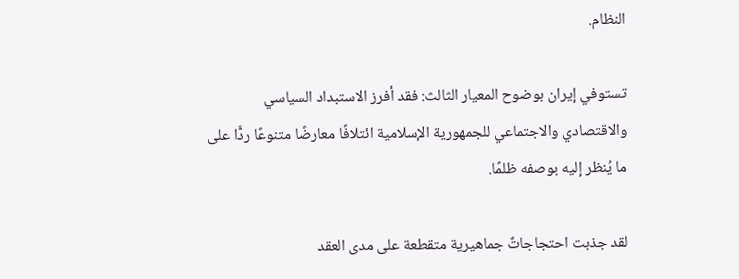النظام.

تستوفي إيران بوضوح المعيار الثالث: فقد أفرز الاستبداد السياسي والاقتصادي والاجتماعي للجمهورية الإسلامية ائتلافًا معارضًا متنوعًا ردًّا على ما يُنظر إليه بوصفه ظلمًا.

لقد جذبت احتجاجاتٌ جماهيرية متقطعة على مدى العقد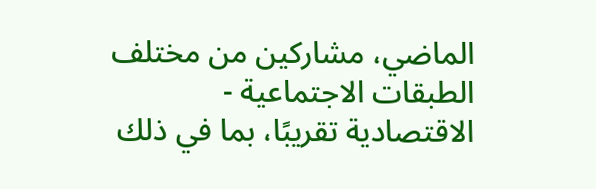الماضي، مشاركين من مختلف الطبقات الاجتماعية - الاقتصادية تقريبًا، بما في ذلك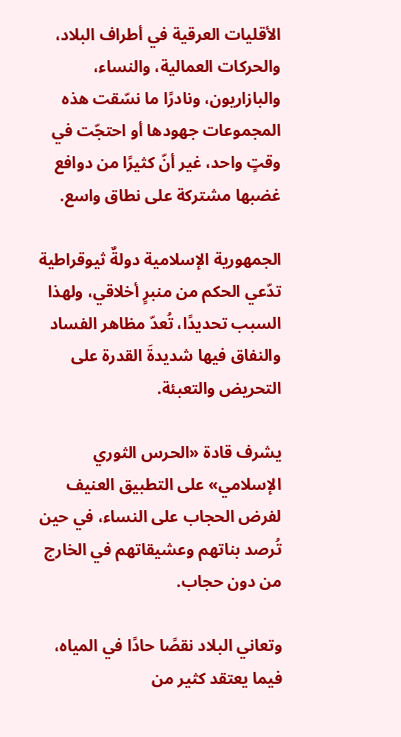الأقليات العرقية في أطراف البلاد، والحركات العمالية، والنساء، والبازاريون، ونادرًا ما نسّقت هذه المجموعات جهودها أو احتجّت في وقتٍ واحد، غير أنّ كثيرًا من دوافع غضبها مشتركة على نطاق واسع.

الجمهورية الإسلامية دولةٌ ثيوقراطية تدّعي الحكم من منبرٍ أخلاقي، ولهذا السبب تحديدًا، تُعدّ مظاهر الفساد والنفاق فيها شديدةَ القدرة على التحريض والتعبئة.

يشرف قادة «الحرس الثوري الإسلامي» على التطبيق العنيف لفرض الحجاب على النساء، في حين تُرصد بناتهم وعشيقاتهم في الخارج من دون حجاب.

وتعاني البلاد نقصًا حادًا في المياه، فيما يعتقد كثير من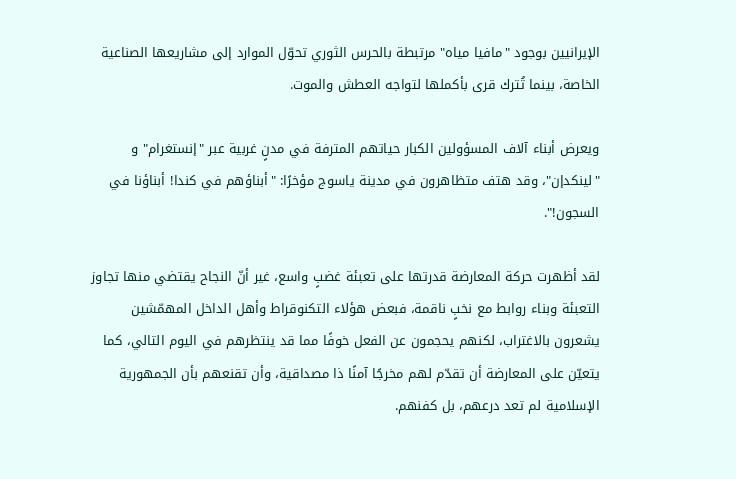الإيرانيين بوجود "مافيا مياه" مرتبطة بالحرس الثوري تحوّل الموارد إلى مشاريعها الصناعية الخاصة، بينما تُترك قرى بأكملها لتواجه العطش والموت.

ويعرض أبناء آلاف المسؤولين الكبار حياتهم المترفة في مدنٍ غربية عبر "إنستغرام" و "لينكدإن"، وقد هتف متظاهرون في مدينة ياسوج مؤخرًا: "أبناؤهم في كندا! أبناؤنا في السجون!".

لقد أظهرت حركة المعارضة قدرتها على تعبئة غضبٍ واسع، غير أنّ النجاح يقتضي منها تجاوز التعبئة وبناء روابط مع نخبٍ ناقمة، فبعض هؤلاء التكنوقراط وأهل الداخل المهمّشين يشعرون بالاغتراب، لكنهم يحجمون عن الفعل خوفًا مما قد ينتظرهم في اليوم التالي، كما يتعيّن على المعارضة أن تقدّم لهم مخرجًا آمنًا ذا مصداقية، وأن تقنعهم بأن الجمهورية الإسلامية لم تعد درعهم، بل كفنهم.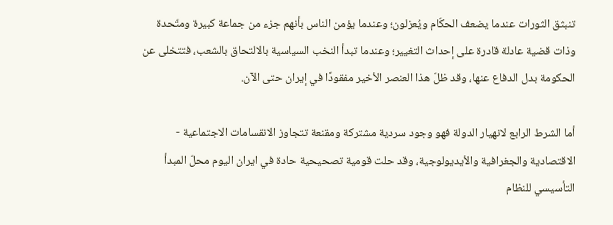تنبثق الثورات عندما يضعف الحكّام ويُعزلون؛ وعندما يؤمن الناس بأنهم جزء من جماعة كبيرة ومتّحدة وذات قضية عادلة قادرة على إحداث التغيير؛ وعندما تبدأ النخب السياسية بالالتحاق بالشعب، فتتخلى عن الحكومة بدل الدفاع عنها، وقد ظلّ هذا العنصر الأخير مفقودًا في إيران حتى الآن.

أما الشرط الرابع لانهيار الدولة فهو وجود سردية مشتركة ومقنعة تتجاوز الانقسامات الاجتماعية - الاقتصادية والجغرافية والأيديولوجية، وقد حلت قومية تصحيحية حادة في ايران اليوم محلّ المبدأ التأسيسي للنظام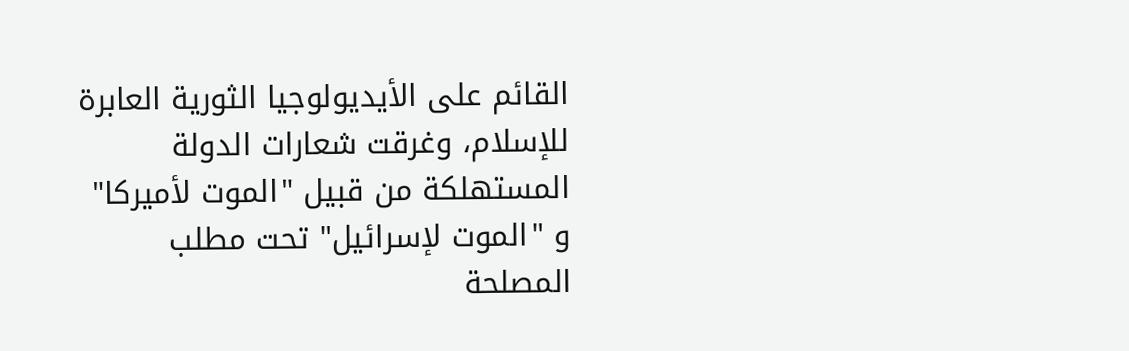القائم على الأيديولوجيا الثورية العابرة للإسلام، وغرقت شعارات الدولة المستهلكة من قبيل "الموت لأميركا" و "الموت لإسرائيل" تحت مطلب المصلحة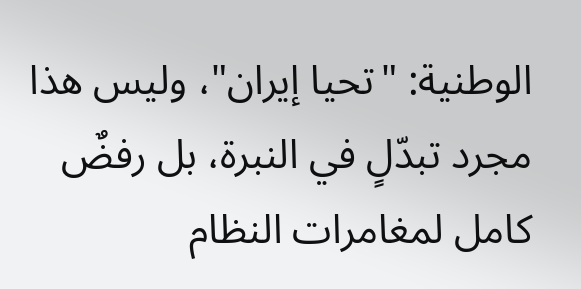الوطنية: "تحيا إيران"، وليس هذا مجرد تبدّلٍ في النبرة، بل رفضٌ كامل لمغامرات النظام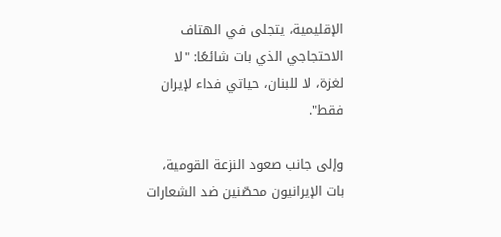الإقليمية، يتجلى في الهتاف الاحتجاجي الذي بات شائعًا: "لا لغزة، لا للبنان، حياتي فداء لإيران فقط".

وإلى جانب صعود النزعة القومية، بات الإيرانيون محصّنين ضد الشعارات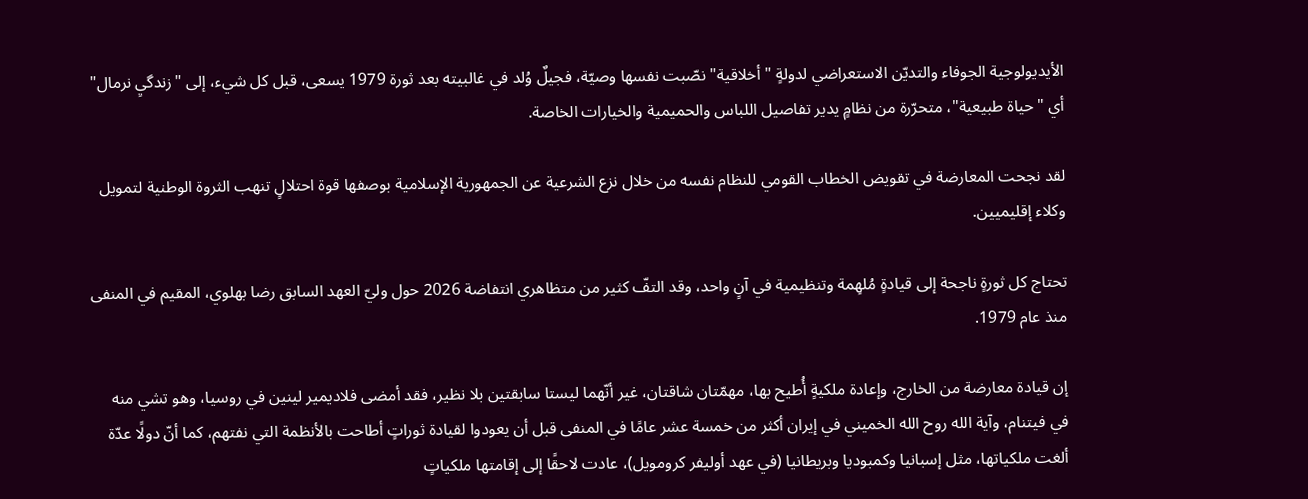الأيديولوجية الجوفاء والتديّن الاستعراضي لدولةٍ "أخلاقية" نصّبت نفسها وصيّة، فجيلٌ وُلد في غالبيته بعد ثورة 1979 يسعى، قبل كل شيء، إلى "زندگيِ نرمال" أي "حياة طبيعية"، متحرّرة من نظامٍ يدير تفاصيل اللباس والحميمية والخيارات الخاصة.

لقد نجحت المعارضة في تقويض الخطاب القومي للنظام نفسه من خلال نزع الشرعية عن الجمهورية الإسلامية بوصفها قوة احتلالٍ تنهب الثروة الوطنية لتمويل وكلاء إقليميين.

تحتاج كل ثورةٍ ناجحة إلى قيادةٍ مُلهِمة وتنظيمية في آنٍ واحد، وقد التفّ كثير من متظاهري انتفاضة 2026 حول وليّ العهد السابق رضا بهلوي، المقيم في المنفى منذ عام 1979.

إن قيادة معارضة من الخارج، وإعادة ملكيةٍ أُطيح بها، مهمّتان شاقتان، غير أنّهما ليستا سابقتين بلا نظير، فقد أمضى فلاديمير لينين في روسيا، وهو تشي منه في فيتنام، وآية الله روح الله الخميني في إيران أكثر من خمسة عشر عامًا في المنفى قبل أن يعودوا لقيادة ثوراتٍ أطاحت بالأنظمة التي نفتهم، كما أنّ دولًا عدّة ألغت ملكياتها، مثل إسبانيا وكمبوديا وبريطانيا (في عهد أوليفر كرومويل)، عادت لاحقًا إلى إقامتها ملكياتٍ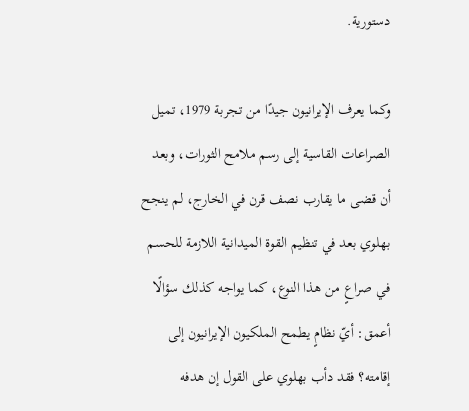دستورية.

وكما يعرف الإيرانيون جيدًا من تجربة 1979، تميل الصراعات القاسية إلى رسم ملامح الثورات، وبعد أن قضى ما يقارب نصف قرن في الخارج، لم ينجح بهلوي بعد في تنظيم القوة الميدانية اللازمة للحسم في صراعٍ من هذا النوع، كما يواجه كذلك سؤالًا أعمق: أيّ نظامٍ يطمح الملكيون الإيرانيون إلى إقامته؟ فقد دأب بهلوي على القول إن هدفه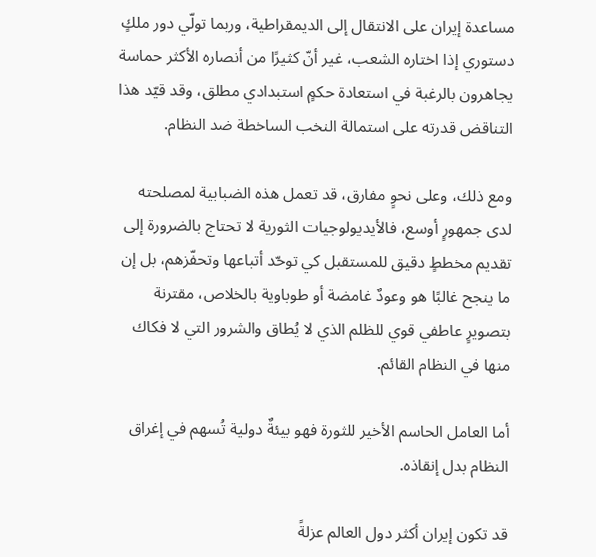مساعدة إيران على الانتقال إلى الديمقراطية، وربما تولّي دور ملكٍ دستوري إذا اختاره الشعب، غير أنّ كثيرًا من أنصاره الأكثر حماسة يجاهرون بالرغبة في استعادة حكمٍ استبدادي مطلق، وقد قيّد هذا التناقض قدرته على استمالة النخب الساخطة ضد النظام.

ومع ذلك، وعلى نحوٍ مفارق، قد تعمل هذه الضبابية لمصلحته لدى جمهورٍ أوسع، فالأيديولوجيات الثورية لا تحتاج بالضرورة إلى تقديم مخططٍ دقيق للمستقبل كي توحّد أتباعها وتحفّزهم، بل إن ما ينجح غالبًا هو وعودٌ غامضة أو طوباوية بالخلاص، مقترنة بتصويرٍ عاطفي قوي للظلم الذي لا يُطاق والشرور التي لا فكاك منها في النظام القائم.

أما العامل الحاسم الأخير للثورة فهو بيئةٌ دولية تُسهم في إغراق النظام بدل إنقاذه.

قد تكون إيران أكثر دول العالم عزلةً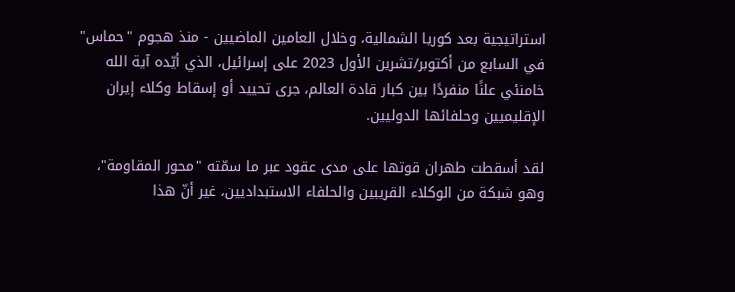استراتيجية بعد كوريا الشمالية، وخلال العامين الماضيين - منذ هجوم "حماس" في السابع من أكتوبر/تشرين الأول 2023 على إسرائيل، الذي أيّده آية الله خامنئي علنًا منفردًا بين كبار قادة العالم، جرى تحييد أو إسقاط وكلاء إيران الإقليميين وحلفائها الدوليين.

لقد أسقطت طهران قوتها على مدى عقود عبر ما سمّته "محور المقاومة"، وهو شبكة من الوكلاء القريبين والحلفاء الاستبداديين، غير أنّ هذا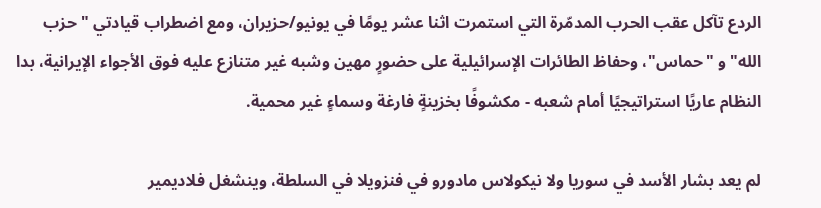الردع تآكل عقب الحرب المدمّرة التي استمرت اثنا عشر يومًا في يونيو/حزيران، ومع اضطراب قيادتي "حزب الله" و "حماس"، وحفاظ الطائرات الإسرائيلية على حضورٍ مهين وشبه غير متنازع عليه فوق الأجواء الإيرانية، بدا النظام عاريًا استراتيجيًا أمام شعبه - مكشوفًا بخزينةٍ فارغة وسماءٍ غير محمية.

لم يعد بشار الأسد في سوريا ولا نيكولاس مادورو في فنزويلا في السلطة، وينشغل فلاديمير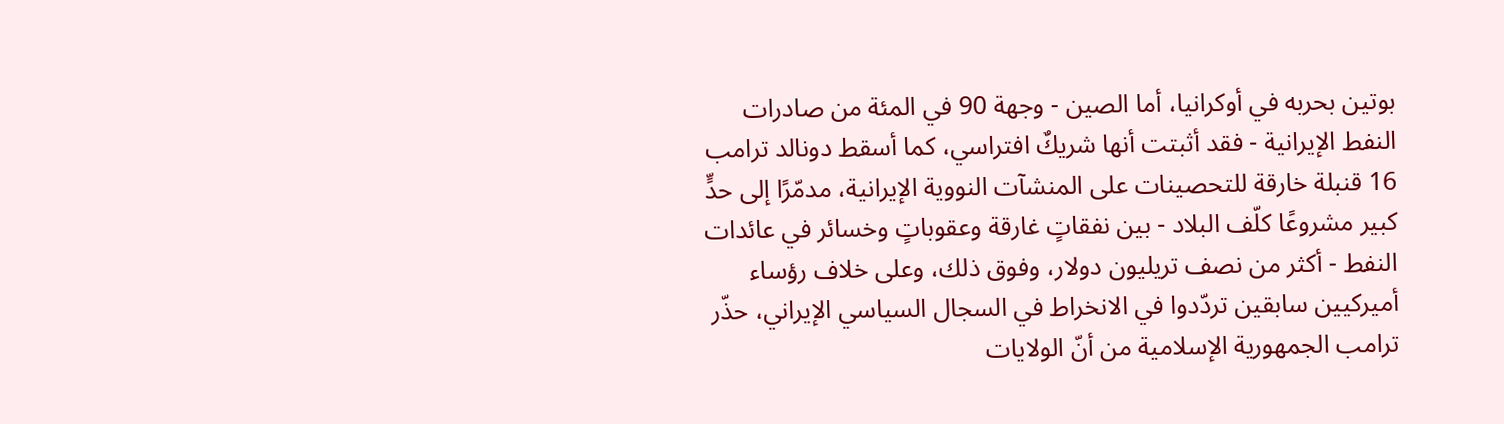بوتين بحربه في أوكرانيا، أما الصين - وجهة 90 في المئة من صادرات النفط الإيرانية - فقد أثبتت أنها شريكٌ افتراسي، كما أسقط دونالد ترامب 16 قنبلة خارقة للتحصينات على المنشآت النووية الإيرانية، مدمّرًا إلى حدٍّ كبير مشروعًا كلّف البلاد - بين نفقاتٍ غارقة وعقوباتٍ وخسائر في عائدات النفط - أكثر من نصف تريليون دولار، وفوق ذلك، وعلى خلاف رؤساء أميركيين سابقين تردّدوا في الانخراط في السجال السياسي الإيراني، حذّر ترامب الجمهورية الإسلامية من أنّ الولايات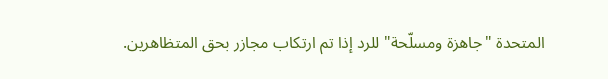المتحدة "جاهزة ومسلّحة" للرد إذا تم ارتكاب مجازر بحق المتظاهرين.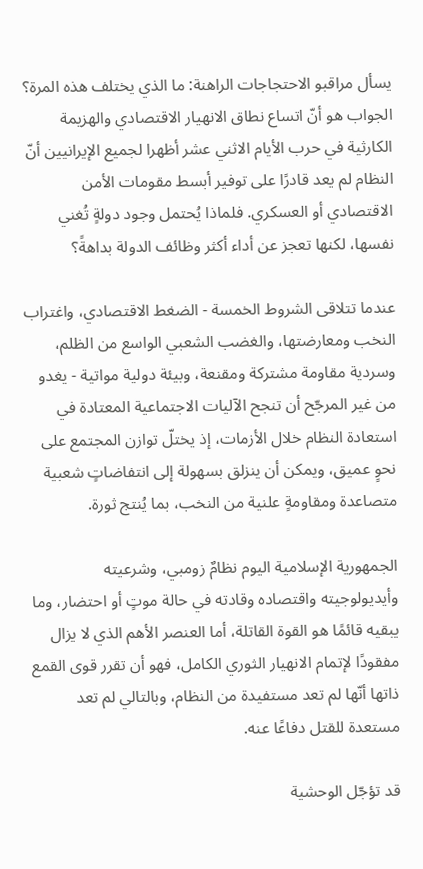يسأل مراقبو الاحتجاجات الراهنة: ما الذي يختلف هذه المرة؟ الجواب هو أنّ اتساع نطاق الانهيار الاقتصادي والهزيمة الكارثية في حرب الأيام الاثني عشر أظهرا لجميع الإيرانيين أنّ النظام لم يعد قادرًا على توفير أبسط مقومات الأمن الاقتصادي أو العسكري. فلماذا يُحتمل وجود دولةٍ تُغني نفسها، لكنها تعجز عن أداء أكثر وظائف الدولة بداهةً؟

عندما تتلاقى الشروط الخمسة - الضغط الاقتصادي، واغتراب النخب ومعارضتها، والغضب الشعبي الواسع من الظلم، وسردية مقاومة مشتركة ومقنعة، وبيئة دولية مواتية - يغدو من غير المرجّح أن تنجح الآليات الاجتماعية المعتادة في استعادة النظام خلال الأزمات، إذ يختلّ توازن المجتمع على نحوٍ عميق، ويمكن أن ينزلق بسهولة إلى انتفاضاتٍ شعبية متصاعدة ومقاومةٍ علنية من النخب، بما يُنتج ثورة.

الجمهورية الإسلامية اليوم نظامٌ زومبي، وشرعيته وأيديولوجيته واقتصاده وقادته في حالة موتٍ أو احتضار، وما يبقيه قائمًا هو القوة القاتلة، أما العنصر الأهم الذي لا يزال مفقودًا لإتمام الانهيار الثوري الكامل، فهو أن تقرر قوى القمع ذاتها أنّها لم تعد مستفيدة من النظام، وبالتالي لم تعد مستعدة للقتل دفاعًا عنه.

قد تؤجّل الوحشية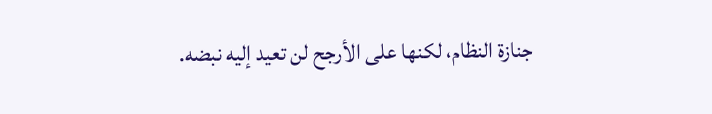جنازة النظام، لكنها على الأرجح لن تعيد إليه نبضه.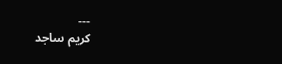---
كريم ساجد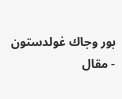بور وجاك غولدستون
- مقال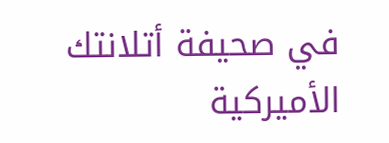في صحيفة أتلانتك الأميركية